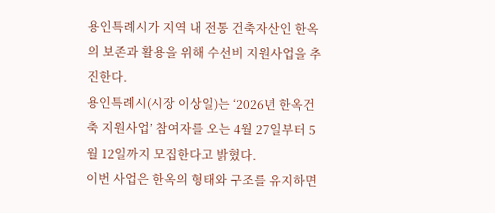용인특례시가 지역 내 전통 건축자산인 한옥의 보존과 활용을 위해 수선비 지원사업을 추진한다.
용인특례시(시장 이상일)는 ‘2026년 한옥건축 지원사업’ 참여자를 오는 4월 27일부터 5월 12일까지 모집한다고 밝혔다.
이번 사업은 한옥의 형태와 구조를 유지하면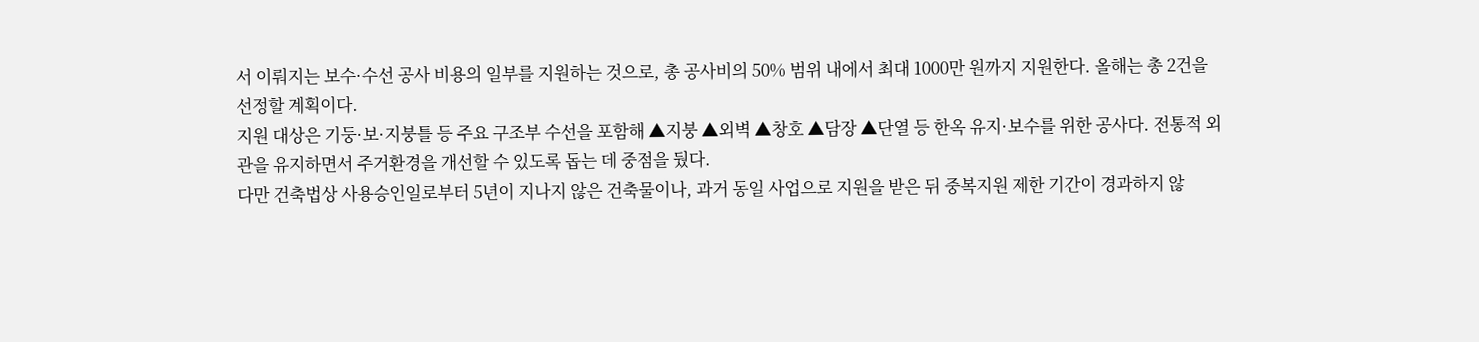서 이뤄지는 보수·수선 공사 비용의 일부를 지원하는 것으로, 총 공사비의 50% 범위 내에서 최대 1000만 원까지 지원한다. 올해는 총 2건을 선정할 계획이다.
지원 대상은 기둥·보·지붕틀 등 주요 구조부 수선을 포함해 ▲지붕 ▲외벽 ▲창호 ▲담장 ▲단열 등 한옥 유지·보수를 위한 공사다. 전통적 외관을 유지하면서 주거환경을 개선할 수 있도록 돕는 데 중점을 뒀다.
다만 건축법상 사용승인일로부터 5년이 지나지 않은 건축물이나, 과거 동일 사업으로 지원을 받은 뒤 중복지원 제한 기간이 경과하지 않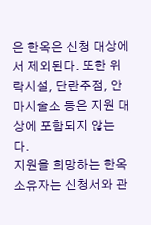은 한옥은 신청 대상에서 제외된다. 또한 위락시설, 단란주점, 안마시술소 등은 지원 대상에 포함되지 않는다.
지원을 희망하는 한옥 소유자는 신청서와 관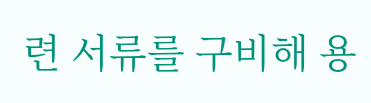련 서류를 구비해 용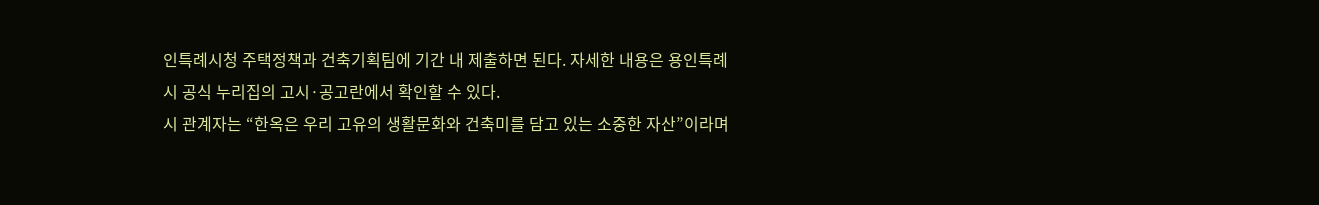인특례시청 주택정책과 건축기획팀에 기간 내 제출하면 된다. 자세한 내용은 용인특례시 공식 누리집의 고시·공고란에서 확인할 수 있다.
시 관계자는 “한옥은 우리 고유의 생활문화와 건축미를 담고 있는 소중한 자산”이라며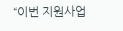“이번 지원사업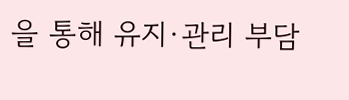을 통해 유지·관리 부담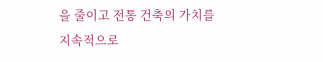을 줄이고 전통 건축의 가치를 지속적으로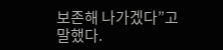보존해 나가겠다”고 말했다.